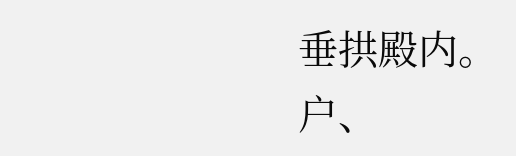垂拱殿内。
户、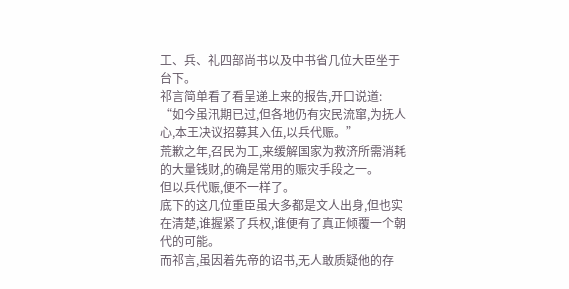工、兵、礼四部尚书以及中书省几位大臣坐于台下。
祁言简单看了看呈递上来的报告,开口说道:
“如今虽汛期已过,但各地仍有灾民流窜,为抚人心,本王决议招募其入伍,以兵代赈。”
荒歉之年,召民为工,来缓解国家为救济所需消耗的大量钱财,的确是常用的赈灾手段之一。
但以兵代赈,便不一样了。
底下的这几位重臣虽大多都是文人出身,但也实在清楚,谁握紧了兵权,谁便有了真正倾覆一个朝代的可能。
而祁言,虽因着先帝的诏书,无人敢质疑他的存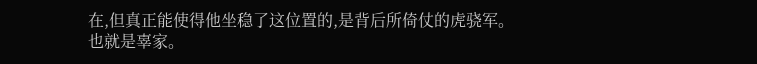在,但真正能使得他坐稳了这位置的,是背后所倚仗的虎骁军。
也就是辜家。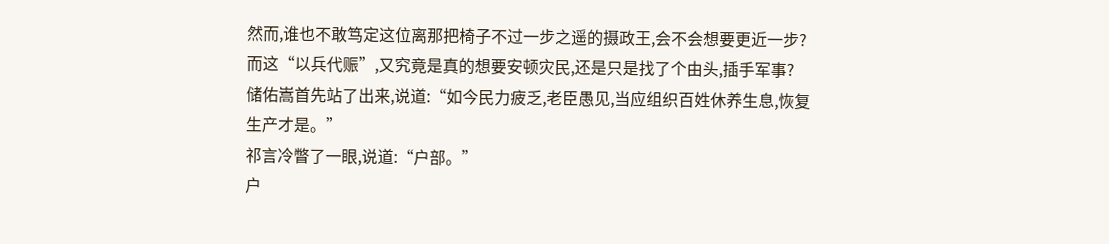然而,谁也不敢笃定这位离那把椅子不过一步之遥的摄政王,会不会想要更近一步?
而这“以兵代赈”,又究竟是真的想要安顿灾民,还是只是找了个由头,插手军事?
储佑嵩首先站了出来,说道:“如今民力疲乏,老臣愚见,当应组织百姓休养生息,恢复生产才是。”
祁言冷瞥了一眼,说道:“户部。”
户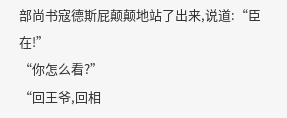部尚书寇德斯屁颠颠地站了出来,说道:“臣在!”
“你怎么看?”
“回王爷,回相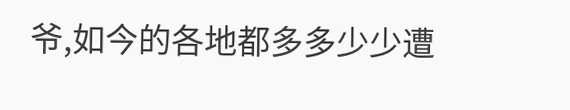爷,如今的各地都多多少少遭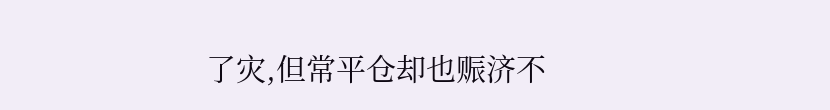了灾,但常平仓却也赈济不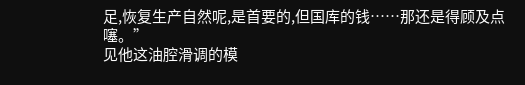足,恢复生产自然呢,是首要的,但国库的钱……那还是得顾及点噻。”
见他这油腔滑调的模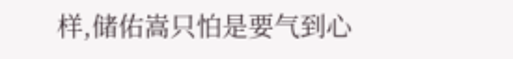样,储佑嵩只怕是要气到心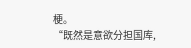梗。
“既然是意欲分担国库,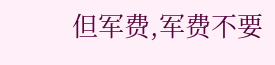但军费,军费不要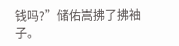钱吗?”储佑嵩拂了拂袖子。